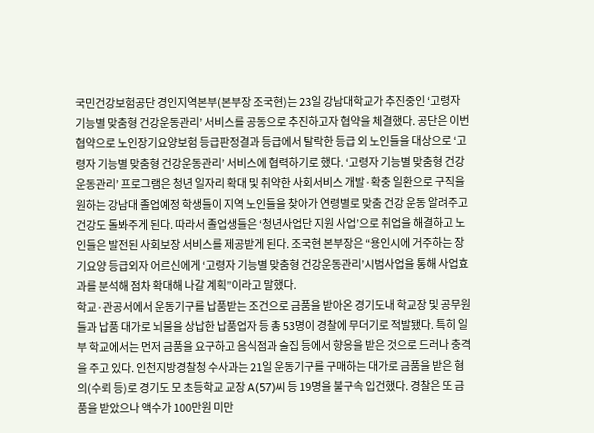국민건강보험공단 경인지역본부(본부장 조국현)는 23일 강남대학교가 추진중인 ‘고령자 기능별 맞춤형 건강운동관리’ 서비스를 공동으로 추진하고자 협약을 체결했다. 공단은 이번 협약으로 노인장기요양보험 등급판정결과 등급에서 탈락한 등급 외 노인들을 대상으로 ‘고령자 기능별 맞춤형 건강운동관리’ 서비스에 협력하기로 했다. ‘고령자 기능별 맞춤형 건강운동관리’ 프로그램은 청년 일자리 확대 및 취약한 사회서비스 개발·확충 일환으로 구직을 원하는 강남대 졸업예정 학생들이 지역 노인들을 찾아가 연령별로 맞춤 건강 운동 알려주고 건강도 돌봐주게 된다. 따라서 졸업생들은 ‘청년사업단 지원 사업’으로 취업을 해결하고 노인들은 발전된 사회보장 서비스를 제공받게 된다. 조국현 본부장은 “용인시에 거주하는 장기요양 등급외자 어르신에게 ‘고령자 기능별 맞춤형 건강운동관리’시범사업을 통해 사업효과를 분석해 점차 확대해 나갈 계획”이라고 말했다.
학교·관공서에서 운동기구를 납품받는 조건으로 금품을 받아온 경기도내 학교장 및 공무원들과 납품 대가로 뇌물을 상납한 납품업자 등 총 53명이 경찰에 무더기로 적발됐다. 특히 일부 학교에서는 먼저 금품을 요구하고 음식점과 술집 등에서 향응을 받은 것으로 드러나 충격을 주고 있다. 인천지방경찰청 수사과는 21일 운동기구를 구매하는 대가로 금품을 받은 혐의(수뢰 등)로 경기도 모 초등학교 교장 A(57)씨 등 19명을 불구속 입건했다. 경찰은 또 금품을 받았으나 액수가 100만원 미만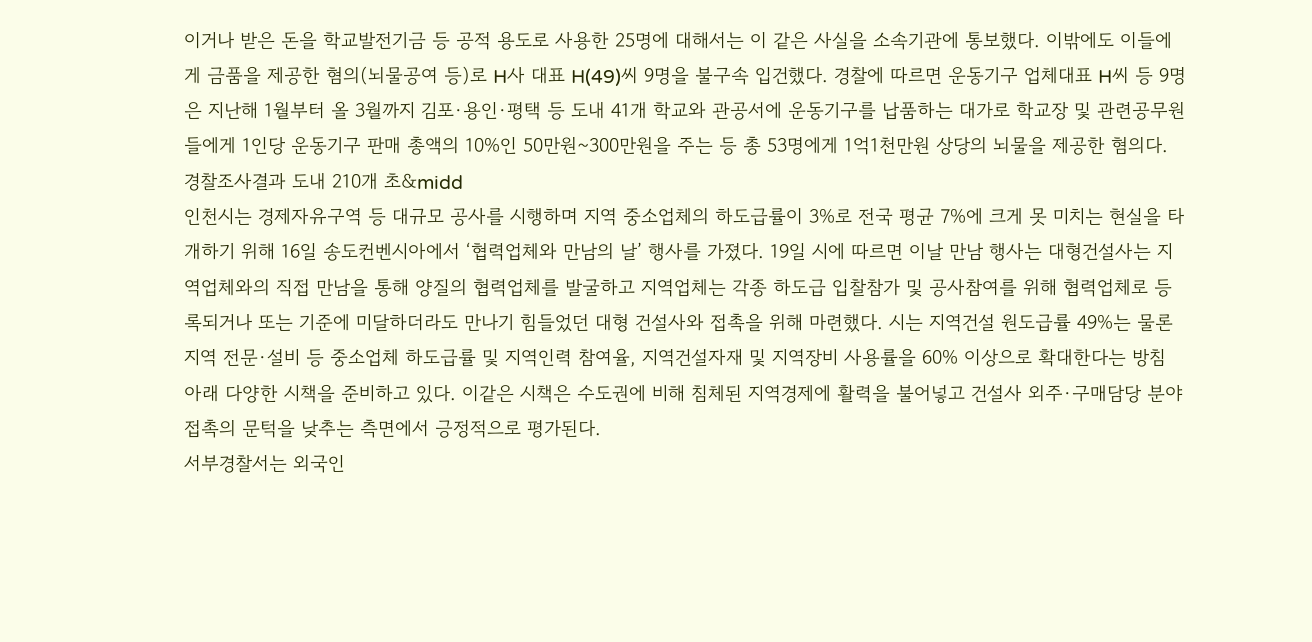이거나 받은 돈을 학교발전기금 등 공적 용도로 사용한 25명에 대해서는 이 같은 사실을 소속기관에 통보했다. 이밖에도 이들에게 금품을 제공한 혐의(뇌물공여 등)로 H사 대표 H(49)씨 9명을 불구속 입건했다. 경찰에 따르면 운동기구 업체대표 H씨 등 9명은 지난해 1월부터 올 3월까지 김포·용인·평택 등 도내 41개 학교와 관공서에 운동기구를 납품하는 대가로 학교장 및 관련공무원들에게 1인당 운동기구 판매 총액의 10%인 50만원~300만원을 주는 등 총 53명에게 1억1천만원 상당의 뇌물을 제공한 혐의다. 경찰조사결과 도내 210개 초&midd
인천시는 경제자유구역 등 대규모 공사를 시행하며 지역 중소업체의 하도급률이 3%로 전국 평균 7%에 크게 못 미치는 현실을 타개하기 위해 16일 송도컨벤시아에서 ‘협력업체와 만남의 날’ 행사를 가졌다. 19일 시에 따르면 이날 만남 행사는 대형건설사는 지역업체와의 직접 만남을 통해 양질의 협력업체를 발굴하고 지역업체는 각종 하도급 입찰참가 및 공사참여를 위해 협력업체로 등록되거나 또는 기준에 미달하더라도 만나기 힘들었던 대형 건설사와 접촉을 위해 마련했다. 시는 지역건설 원도급률 49%는 물론 지역 전문·설비 등 중소업체 하도급률 및 지역인력 참여율, 지역건설자재 및 지역장비 사용률을 60% 이상으로 확대한다는 방침 아래 다양한 시책을 준비하고 있다. 이같은 시책은 수도권에 비해 침체된 지역경제에 활력을 불어넣고 건설사 외주·구매담당 분야 접촉의 문턱을 낮추는 측면에서 긍정적으로 평가된다.
서부경찰서는 외국인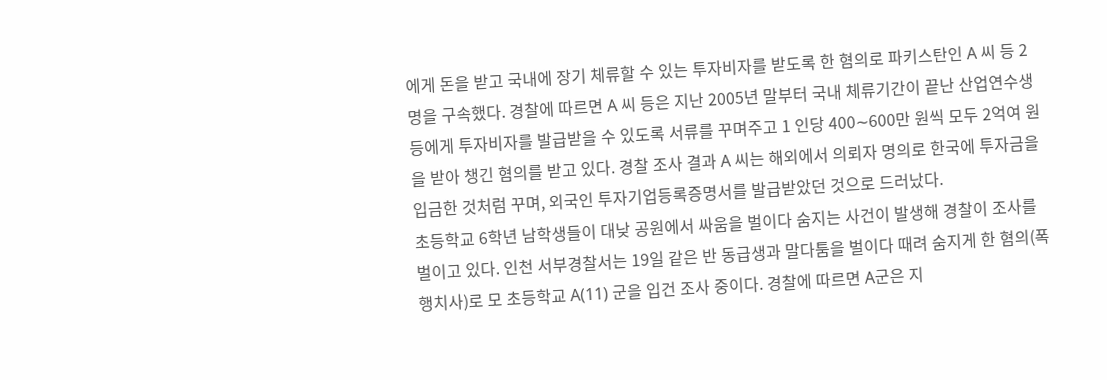에게 돈을 받고 국내에 장기 체류할 수 있는 투자비자를 받도록 한 혐의로 파키스탄인 A 씨 등 2명을 구속했다. 경찰에 따르면 A 씨 등은 지난 2005년 말부터 국내 체류기간이 끝난 산업연수생 등에게 투자비자를 발급받을 수 있도록 서류를 꾸며주고 1 인당 400∼600만 원씩 모두 2억여 원을 받아 챙긴 혐의를 받고 있다. 경찰 조사 결과 A 씨는 해외에서 의뢰자 명의로 한국에 투자금을 입금한 것처럼 꾸며, 외국인 투자기업등록증명서를 발급받았던 것으로 드러났다.
초등학교 6학년 남학생들이 대낮 공원에서 싸움을 벌이다 숨지는 사건이 발생해 경찰이 조사를 벌이고 있다. 인천 서부경찰서는 19일 같은 반 동급생과 말다툼을 벌이다 때려 숨지게 한 혐의(폭행치사)로 모 초등학교 A(11) 군을 입건 조사 중이다. 경찰에 따르면 A군은 지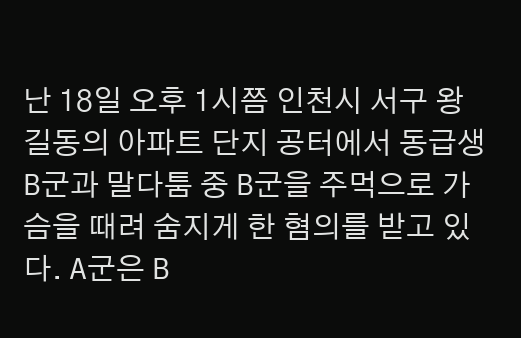난 18일 오후 1시쯤 인천시 서구 왕길동의 아파트 단지 공터에서 동급생 B군과 말다툼 중 B군을 주먹으로 가슴을 때려 숨지게 한 혐의를 받고 있다. A군은 B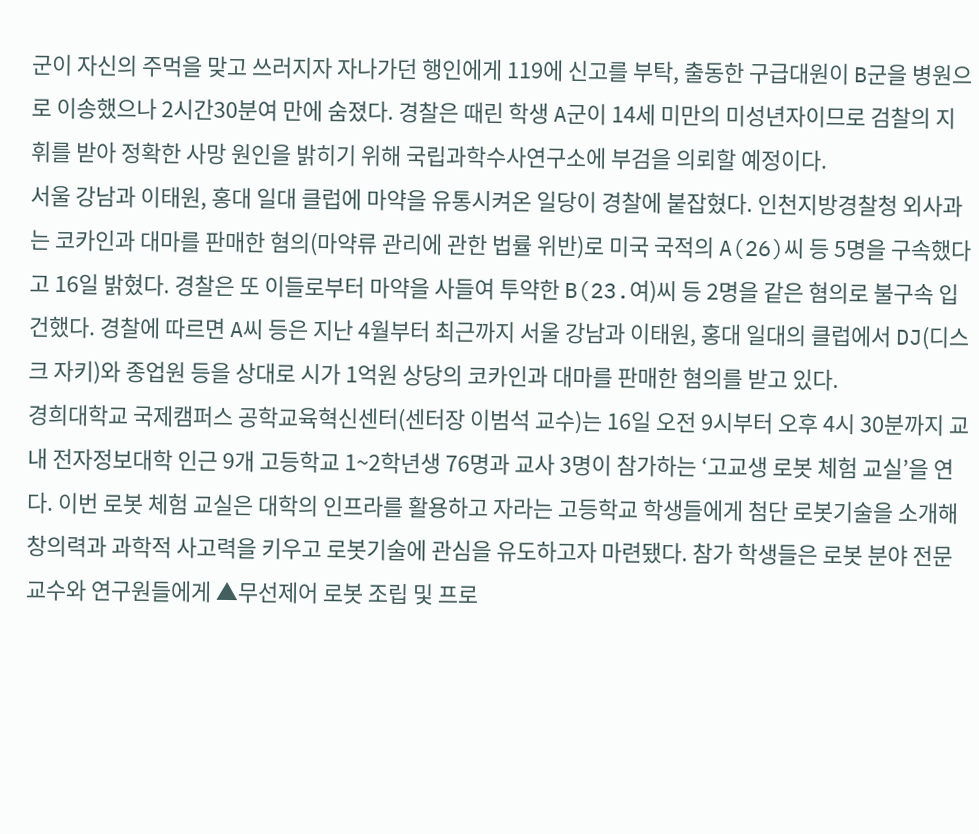군이 자신의 주먹을 맞고 쓰러지자 자나가던 행인에게 119에 신고를 부탁, 출동한 구급대원이 B군을 병원으로 이송했으나 2시간30분여 만에 숨졌다. 경찰은 때린 학생 A군이 14세 미만의 미성년자이므로 검찰의 지휘를 받아 정확한 사망 원인을 밝히기 위해 국립과학수사연구소에 부검을 의뢰할 예정이다.
서울 강남과 이태원, 홍대 일대 클럽에 마약을 유통시켜온 일당이 경찰에 붙잡혔다. 인천지방경찰청 외사과는 코카인과 대마를 판매한 혐의(마약류 관리에 관한 법률 위반)로 미국 국적의 A(26)씨 등 5명을 구속했다고 16일 밝혔다. 경찰은 또 이들로부터 마약을 사들여 투약한 B(23.여)씨 등 2명을 같은 혐의로 불구속 입건했다. 경찰에 따르면 A씨 등은 지난 4월부터 최근까지 서울 강남과 이태원, 홍대 일대의 클럽에서 DJ(디스크 자키)와 종업원 등을 상대로 시가 1억원 상당의 코카인과 대마를 판매한 혐의를 받고 있다.
경희대학교 국제캠퍼스 공학교육혁신센터(센터장 이범석 교수)는 16일 오전 9시부터 오후 4시 30분까지 교내 전자정보대학 인근 9개 고등학교 1~2학년생 76명과 교사 3명이 참가하는 ‘고교생 로봇 체험 교실’을 연다. 이번 로봇 체험 교실은 대학의 인프라를 활용하고 자라는 고등학교 학생들에게 첨단 로봇기술을 소개해 창의력과 과학적 사고력을 키우고 로봇기술에 관심을 유도하고자 마련됐다. 참가 학생들은 로봇 분야 전문교수와 연구원들에게 ▲무선제어 로봇 조립 및 프로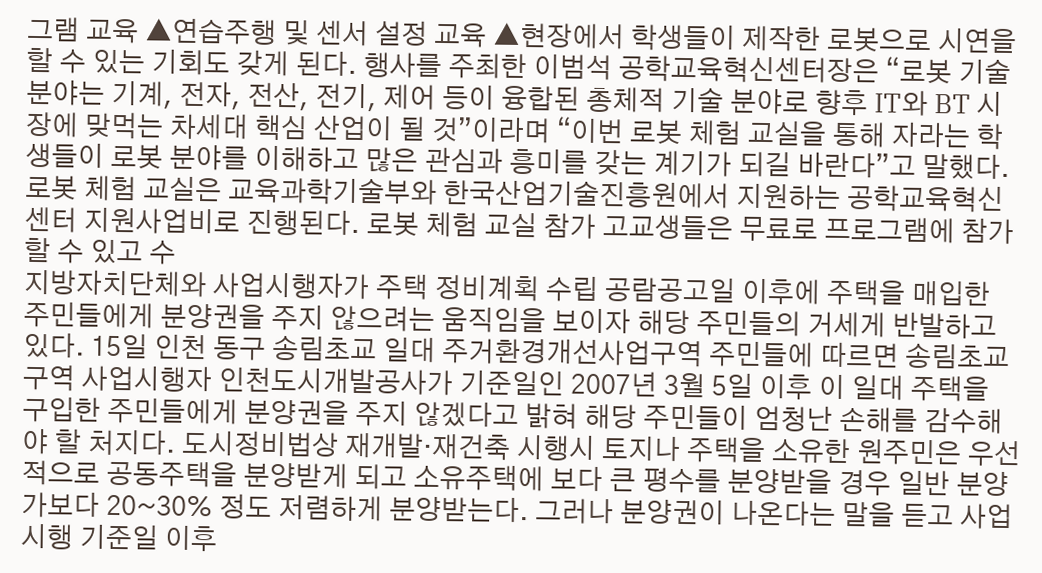그램 교육 ▲연습주행 및 센서 설정 교육 ▲현장에서 학생들이 제작한 로봇으로 시연을 할 수 있는 기회도 갖게 된다. 행사를 주최한 이범석 공학교육혁신센터장은 “로봇 기술 분야는 기계, 전자, 전산, 전기, 제어 등이 융합된 총체적 기술 분야로 향후 IT와 BT 시장에 맞먹는 차세대 핵심 산업이 될 것”이라며 “이번 로봇 체험 교실을 통해 자라는 학생들이 로봇 분야를 이해하고 많은 관심과 흥미를 갖는 계기가 되길 바란다”고 말했다. 로봇 체험 교실은 교육과학기술부와 한국산업기술진흥원에서 지원하는 공학교육혁신센터 지원사업비로 진행된다. 로봇 체험 교실 참가 고교생들은 무료로 프로그램에 참가할 수 있고 수
지방자치단체와 사업시행자가 주택 정비계획 수립 공람공고일 이후에 주택을 매입한 주민들에게 분양권을 주지 않으려는 움직임을 보이자 해당 주민들의 거세게 반발하고 있다. 15일 인천 동구 송림초교 일대 주거환경개선사업구역 주민들에 따르면 송림초교구역 사업시행자 인천도시개발공사가 기준일인 2007년 3월 5일 이후 이 일대 주택을 구입한 주민들에게 분양권을 주지 않겠다고 밝혀 해당 주민들이 엄청난 손해를 감수해야 할 처지다. 도시정비법상 재개발·재건축 시행시 토지나 주택을 소유한 원주민은 우선적으로 공동주택을 분양받게 되고 소유주택에 보다 큰 평수를 분양받을 경우 일반 분양가보다 20~30% 정도 저렴하게 분양받는다. 그러나 분양권이 나온다는 말을 듣고 사업시행 기준일 이후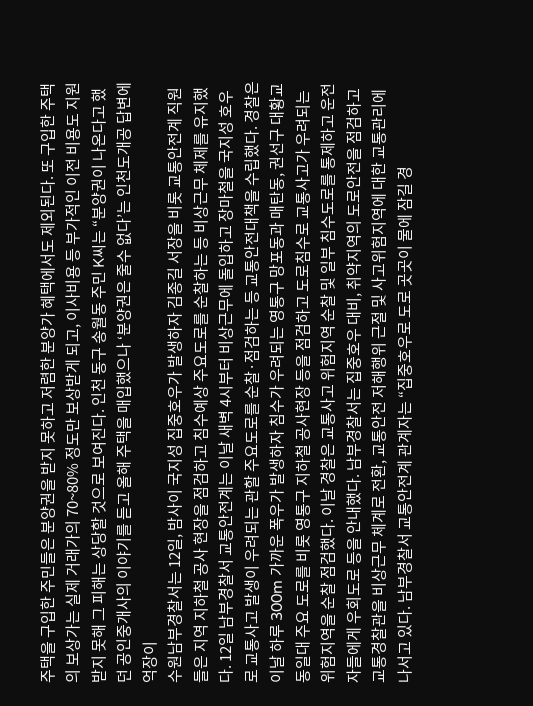주택을 구입한 주민들은 분양권을 받지 못하고 저렴한 분양가 혜택에서도 제외된다. 또 구입한 주택의 보상가는 실제 거래가의 70~80% 정도만 보상받게 되고, 이사비용 등 부가적인 이전 비용도 지원받지 못해 그 피해는 상당할 것으로 보여진다. 인천 동구 송월동 주민 K씨는 “분양권이 나온다고 했던 공인중개사의 이야기를 듣고 올해 주택을 매입했으나 ‘분양권은 줄수 없다’는 인천도개공 답변에 억장이
수원남부경찰서는 12일, 밤사이 국지성 집중호우가 발생하자 김종길 서장을 비롯 교통안전계 직원들은 지역 지하철 공사 현장을 점검하고 침수예상 주요도로를 순찰하는 등 비상근무 체제를 유지했다. 12일 남부경찰서 교통안전계는 이날 새벽 4시부터 비상근무에 돌입하고 장마철을 국지성 호우로 교통사고 발생이 우려되는 관할 주요도로를 순찰·점검하는 등 교통안전대책을 수립했다. 경찰은 이날 하루 300m 가까운 폭우가 발생하자 침수가 우려되는 영통구 망포동과 매탄동, 권선구 대황교동일대 주요 도로를 비롯 영통구 지하철 공사현장 등을 점검하고 도로침수로 교통사고가 우려되는 위험지역을 순찰 점검했다. 이날 경찰은 교통사고 위험지역 순찰 및 일부 침수도로를 통제하고 운전자들에게 우회도로 등을 안내했다. 남부경찰서는 집중호우 대비, 취약지역의 도로안전을 점검하고 교통경찰관을 비상근무 체계로 전환, 교통안전 저해행위 근절 및 사고위험지역에 대한 교통관리에 나서고 있다. 남부경찰서 교통안전계 관계자는 “집중호우로 도로 곳곳이 물에 잠길 경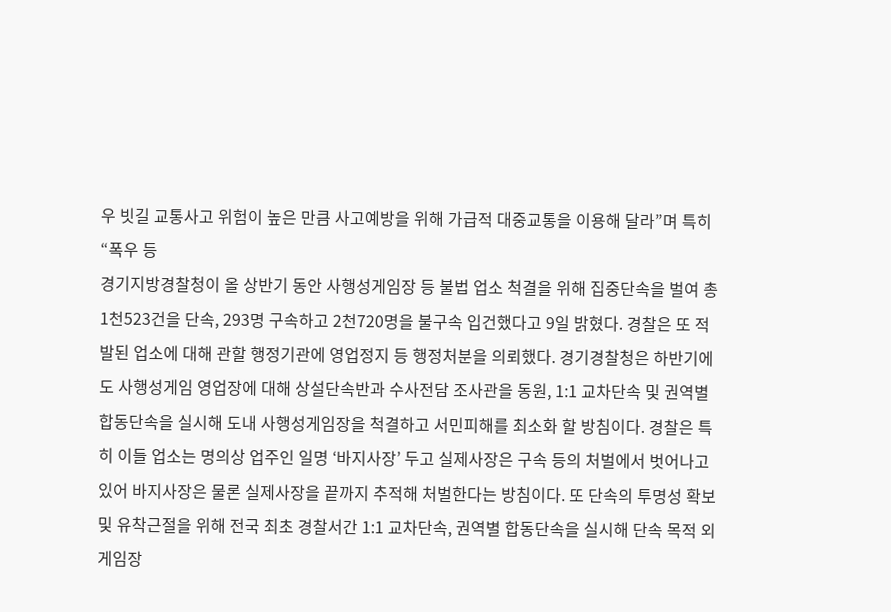우 빗길 교통사고 위험이 높은 만큼 사고예방을 위해 가급적 대중교통을 이용해 달라”며 특히 “폭우 등
경기지방경찰청이 올 상반기 동안 사행성게임장 등 불법 업소 척결을 위해 집중단속을 벌여 총 1천523건을 단속, 293명 구속하고 2천720명을 불구속 입건했다고 9일 밝혔다. 경찰은 또 적발된 업소에 대해 관할 행정기관에 영업정지 등 행정처분을 의뢰했다. 경기경찰청은 하반기에도 사행성게임 영업장에 대해 상설단속반과 수사전담 조사관을 동원, 1:1 교차단속 및 권역별 합동단속을 실시해 도내 사행성게임장을 척결하고 서민피해를 최소화 할 방침이다. 경찰은 특히 이들 업소는 명의상 업주인 일명 ‘바지사장’ 두고 실제사장은 구속 등의 처벌에서 벗어나고 있어 바지사장은 물론 실제사장을 끝까지 추적해 처벌한다는 방침이다. 또 단속의 투명성 확보 및 유착근절을 위해 전국 최초 경찰서간 1:1 교차단속, 권역별 합동단속을 실시해 단속 목적 외 게임장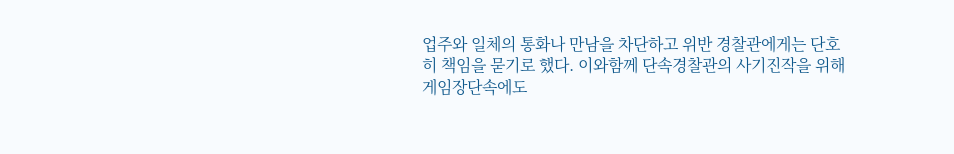업주와 일체의 통화나 만남을 차단하고 위반 경찰관에게는 단호히 책임을 묻기로 했다. 이와함께 단속경찰관의 사기진작을 위해 게임장단속에도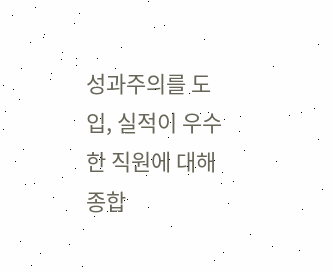성과주의를 도입, 실적이 우수한 직원에 대해 종합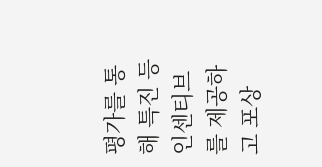평가를 통해 특진 등 인센티브를 제공하고 포상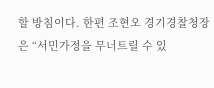할 방침이다. 한편 조현오 경기경찰청장은 “서민가정을 무너트릴 수 있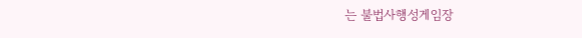는 불법사행성게임장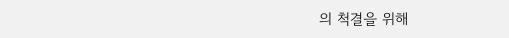의 척결을 위해